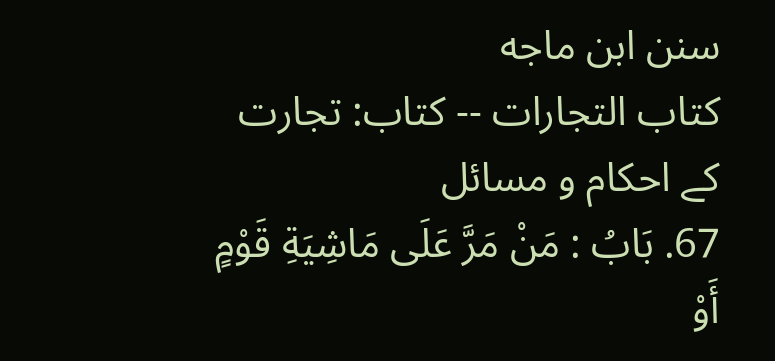سنن ابن ماجه
كتاب التجارات -- کتاب: تجارت کے احکام و مسائل
67. بَابُ : مَنْ مَرَّ عَلَى مَاشِيَةِ قَوْمٍ أَوْ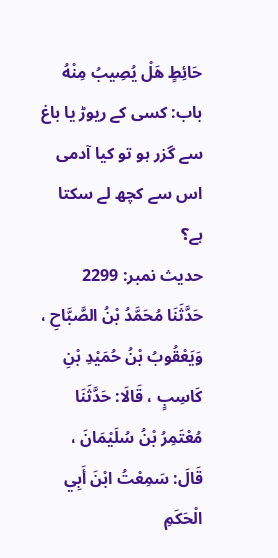حَائِطٍ هَلْ يُصِيبُ مِنْهُ
باب: کسی کے ریوڑ یا باغ سے گزر ہو تو کیا آدمی اس سے کچھ لے سکتا ہے؟
حدیث نمبر: 2299
حَدَّثَنَا مُحَمَّدُ بْنُ الصَّبَّاحِ ، وَيَعْقُوبُ بْنُ حُمَيْدِ بْنِ كَاسِبٍ ، قَالَا: حَدَّثَنَا مُعْتَمِرُ بْنُ سُلَيْمَانَ ، قَالَ: سَمِعْتُ ابْنَ أَبِي الْحَكَمِ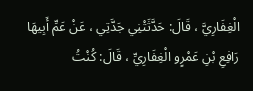الْغِفَارِيَّ ، قَالَ: حَدَّثَتْنِي جَدَّتِي ، عَنْ عَمِّ أَبِيهَا رَافِعِ بْنِ عَمْرٍو الْغِفَارِيِّ ، قَالَ: كُنْتُ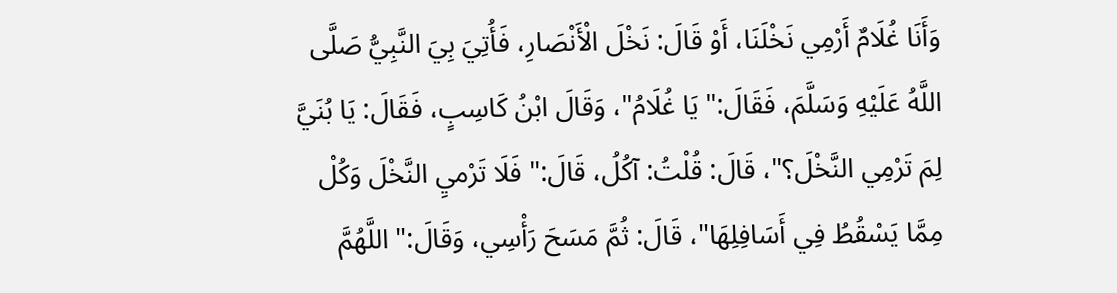وَأَنَا غُلَامٌ أَرْمِي نَخْلَنَا، أَوْ قَالَ: نَخْلَ الْأَنْصَارِ، فَأُتِيَ بِيَ النَّبِيُّ صَلَّى اللَّهُ عَلَيْهِ وَسَلَّمَ، فَقَالَ:" يَا غُلَامُ"، وَقَالَ ابْنُ كَاسِبٍ، فَقَالَ: يَا بُنَيَّ لِمَ تَرْمِي النَّخْلَ؟"، قَالَ: قُلْتُ: آكُلُ، قَالَ:" فَلَا تَرْميِ النَّخْلَ وَكُلْ مِمَّا يَسْقُطُ فِي أَسَافِلِهَا"، قَالَ: ثُمَّ مَسَحَ رَأْسِي، وَقَالَ:" اللَّهُمَّ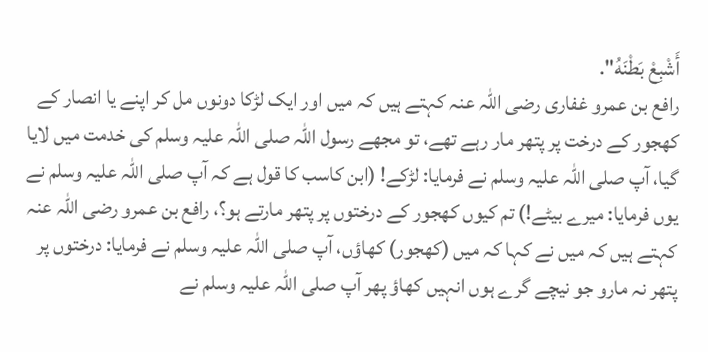أَشْبِعْ بَطْنَهُ".
رافع بن عمرو غفاری رضی اللہ عنہ کہتے ہیں کہ میں اور ایک لڑکا دونوں مل کر اپنے یا انصار کے کھجور کے درخت پر پتھر مار رہے تھے، تو مجھے رسول اللہ صلی اللہ علیہ وسلم کی خدمت میں لایا گیا، آپ صلی اللہ علیہ وسلم نے فرمایا: لڑکے! (ابن کاسب کا قول ہے کہ آپ صلی اللہ علیہ وسلم نے یوں فرمایا: میرے بیٹے!) تم کیوں کھجور کے درختوں پر پتھر مارتے ہو؟، رافع بن عمرو رضی اللہ عنہ کہتے ہیں کہ میں نے کہا کہ میں (کھجور) کھاؤں، آپ صلی اللہ علیہ وسلم نے فرمایا: درختوں پر پتھر نہ مارو جو نیچے گرے ہوں انہیں کھاؤ پھر آپ صلی اللہ علیہ وسلم نے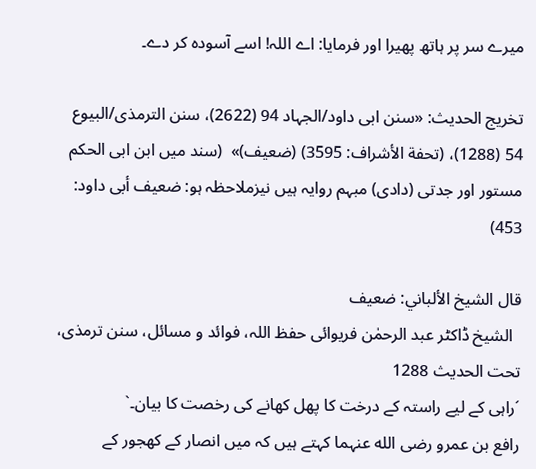میرے سر پر ہاتھ پھیرا اور فرمایا: اے اللہ! اسے آسودہ کر دے۔

تخریج الحدیث: «سنن ابی داود/الجہاد 94 (2622)، سنن الترمذی/البیوع 54 (1288)، (تحفة الأشراف: 3595) (ضعیف)»  (سند میں ابن ابی الحکم مستور اور جدتی (دادی) مبہم روایہ ہیں نیزملاحظہ ہو: ضعیف أبی داود: 453)

قال الشيخ الألباني: ضعيف
  الشیخ ڈاکٹر عبد الرحمٰن فریوائی حفظ اللہ، فوائد و مسائل، سنن ترمذی، تحت الحديث 1288
´راہی کے لیے راستہ کے درخت کا پھل کھانے کی رخصت کا بیان۔`
رافع بن عمرو رضی الله عنہما کہتے ہیں کہ میں انصار کے کھجور کے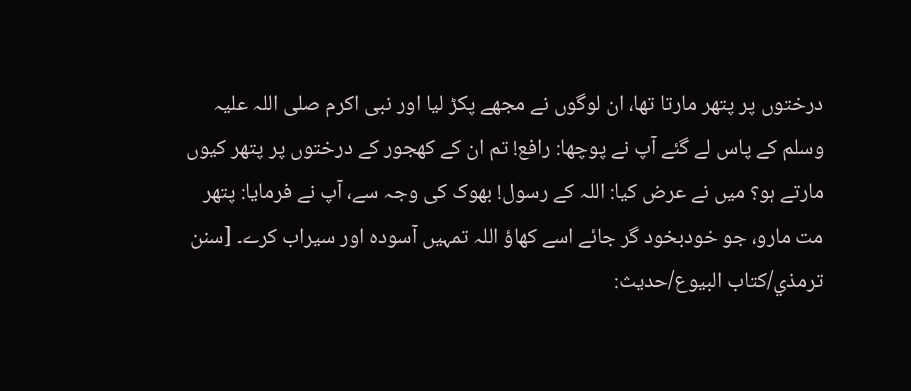درختوں پر پتھر مارتا تھا، ان لوگوں نے مجھے پکڑ لیا اور نبی اکرم صلی اللہ علیہ وسلم کے پاس لے گئے آپ نے پوچھا: رافع! تم ان کے کھجور کے درختوں پر پتھر کیوں مارتے ہو؟ میں نے عرض کیا: اللہ کے رسول! بھوک کی وجہ سے، آپ نے فرمایا: پتھر مت مارو، جو خودبخود گر جائے اسے کھاؤ اللہ تمہیں آسودہ اور سیراب کرے۔ [سنن ترمذي/كتاب البيوع/حدیث: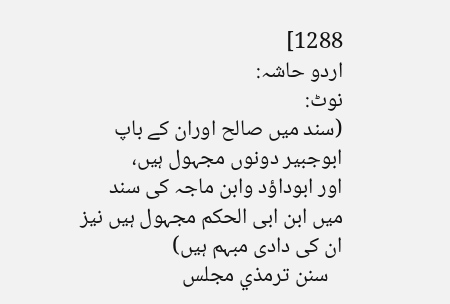1288]
اردو حاشہ:
نوٹ:
(سند میں صالح اوران کے باپ ابوجبیر دونوں مجہول ہیں،
اور ابوداؤد وابن ماجہ کی سند میں ابن ابی الحکم مجہول ہیں نیز ان کی دادی مبہم ہیں)
   سنن ترمذي مجلس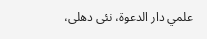علمي دار الدعوة، نئى دهلى،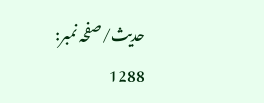حدیث/صفحہ نمبر: 1288